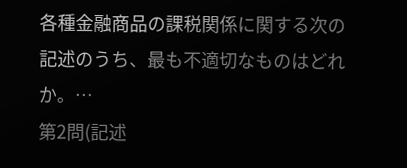各種金融商品の課税関係に関する次の記述のうち、最も不適切なものはどれか。…
第2問(記述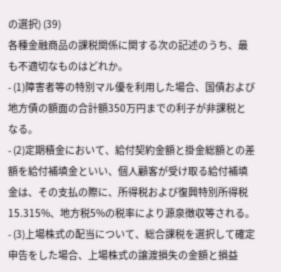の選択) (39)
各種金融商品の課税関係に関する次の記述のうち、最も不適切なものはどれか。
- (1)障害者等の特別マル優を利用した場合、国債および地方債の額面の合計額350万円までの利子が非課税となる。
- (2)定期積金において、給付契約金額と掛金総額との差額を給付補填金といい、個人顧客が受け取る給付補填金は、その支払の際に、所得税および復興特別所得税15.315%、地方税5%の税率により源泉徴収等される。
- (3)上場株式の配当について、総合課税を選択して確定申告をした場合、上場株式の譲渡損失の金額と損益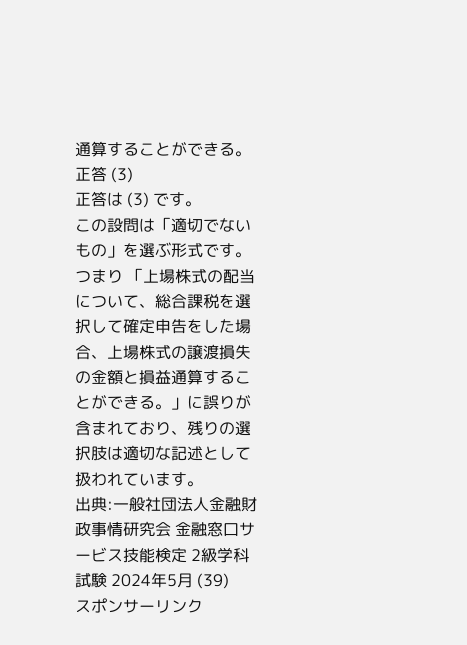通算することができる。
正答 (3)
正答は (3) です。
この設問は「適切でないもの」を選ぶ形式です。つまり 「上場株式の配当について、総合課税を選択して確定申告をした場合、上場株式の譲渡損失の金額と損益通算することができる。」に誤りが含まれており、残りの選択肢は適切な記述として扱われています。
出典:一般社団法人金融財政事情研究会 金融窓口サービス技能検定 2級学科試験 2024年5月 (39)
スポンサーリンク